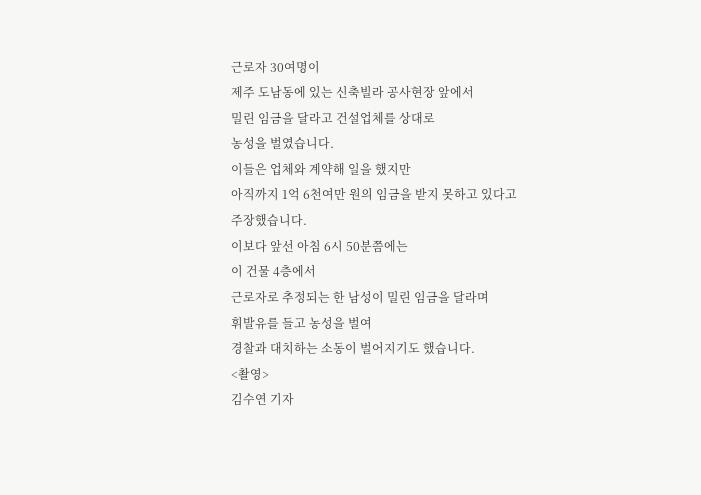근로자 30여명이
제주 도남동에 있는 신축빌라 공사현장 앞에서
밀린 임금을 달라고 건설업체를 상대로
농성을 벌였습니다.
이들은 업체와 계약해 일을 했지만
아직까지 1억 6천여만 원의 임금을 받지 못하고 있다고
주장했습니다.
이보다 앞선 아침 6시 50분쯤에는
이 건물 4층에서
근로자로 추정되는 한 남성이 밀린 임금을 달라며
휘발유를 들고 농성을 벌여
경찰과 대치하는 소동이 벌어지기도 했습니다.
<촬영>
김수연 기자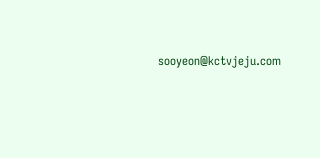sooyeon@kctvjeju.com